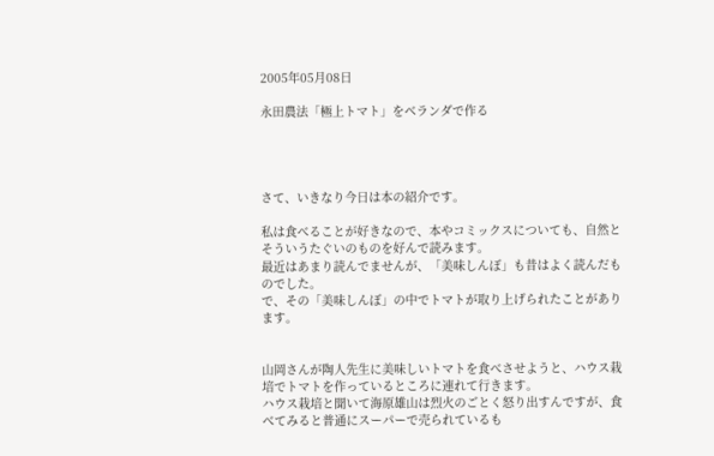2005年05月08日

永田農法「極上トマト」をベランダで作る




さて、いきなり今日は本の紹介です。

私は食べることが好きなので、本やコミックスについても、自然とそういうたぐいのものを好んで読みます。
最近はあまり読んでませんが、「美味しんぼ」も昔はよく読んだものでした。
で、その「美味しんぼ」の中でトマトが取り上げられたことがあります。


山岡さんが陶人先生に美味しいトマトを食べさせようと、ハウス栽培でトマトを作っているところに連れて行きます。
ハウス栽培と聞いて海原雄山は烈火のごとく怒り出すんですが、食べてみると普通にスーパーで売られているも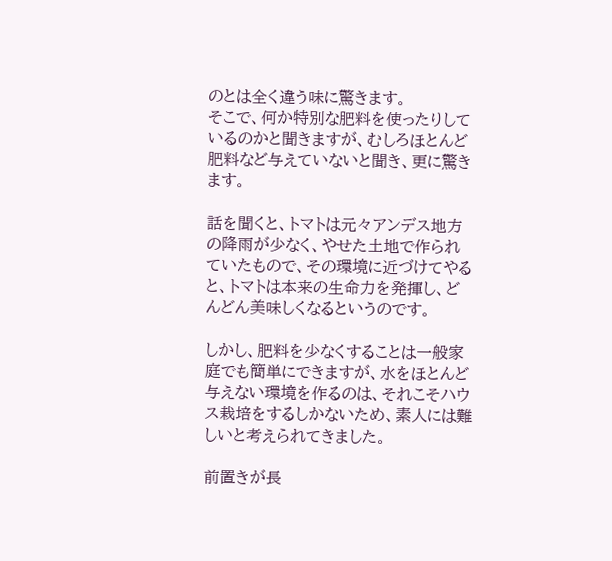のとは全く違う味に驚きます。
そこで、何か特別な肥料を使ったりしているのかと聞きますが、むしろほとんど肥料など与えていないと聞き、更に驚きます。

話を聞くと、トマトは元々アンデス地方の降雨が少なく、やせた土地で作られていたもので、その環境に近づけてやると、トマトは本来の生命力を発揮し、どんどん美味しくなるというのです。

しかし、肥料を少なくすることは一般家庭でも簡単にできますが、水をほとんど与えない環境を作るのは、それこそハウス栽培をするしかないため、素人には難しいと考えられてきました。

前置きが長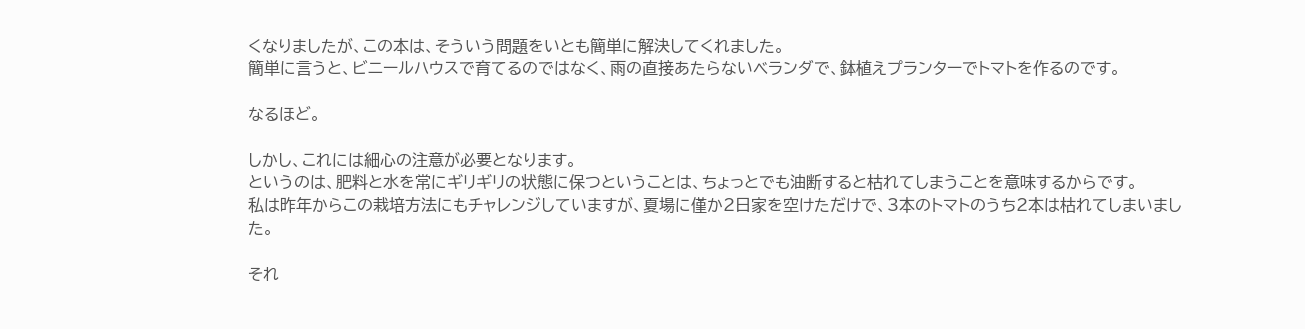くなりましたが、この本は、そういう問題をいとも簡単に解決してくれました。
簡単に言うと、ビニールハウスで育てるのではなく、雨の直接あたらないベランダで、鉢植えプランターでトマトを作るのです。

なるほど。

しかし、これには細心の注意が必要となります。
というのは、肥料と水を常にギリギリの状態に保つということは、ちょっとでも油断すると枯れてしまうことを意味するからです。
私は昨年からこの栽培方法にもチャレンジしていますが、夏場に僅か2日家を空けただけで、3本のトマトのうち2本は枯れてしまいました。

それ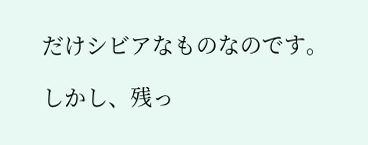だけシビアなものなのです。

しかし、残っ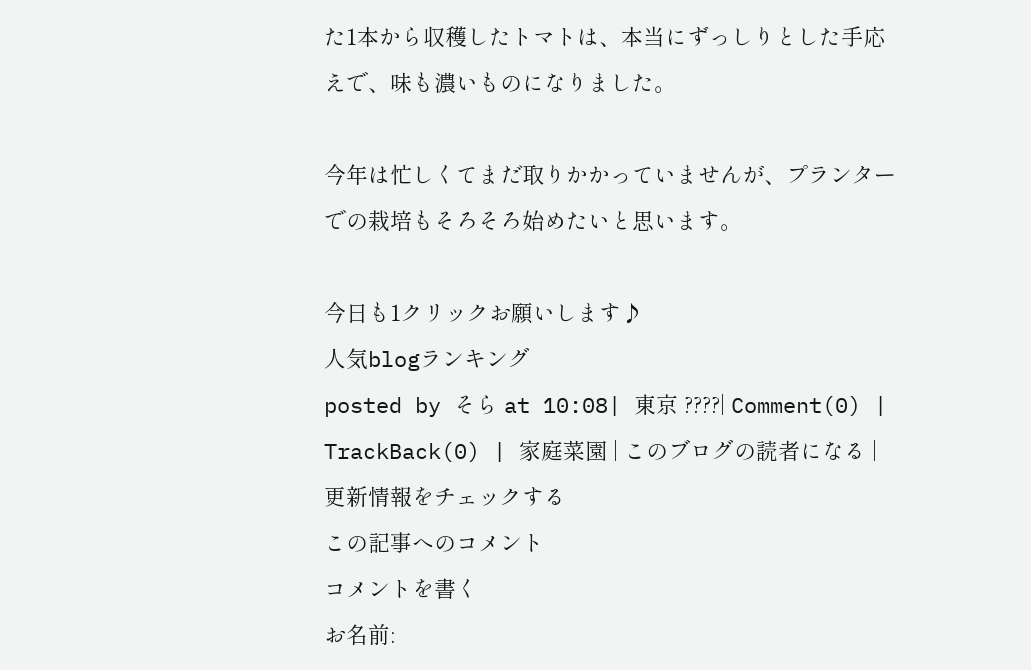た1本から収穫したトマトは、本当にずっしりとした手応えで、味も濃いものになりました。

今年は忙しくてまだ取りかかっていませんが、プランターでの栽培もそろそろ始めたいと思います。

今日も1クリックお願いします♪
人気blogランキング
posted by そら at 10:08| 東京 ????| Comment(0) | TrackBack(0) | 家庭菜園 | このブログの読者になる | 更新情報をチェックする
この記事へのコメント
コメントを書く
お名前: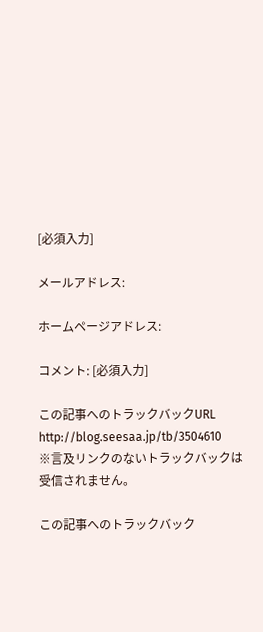[必須入力]

メールアドレス:

ホームページアドレス:

コメント: [必須入力]

この記事へのトラックバックURL
http://blog.seesaa.jp/tb/3504610
※言及リンクのないトラックバックは受信されません。

この記事へのトラックバック